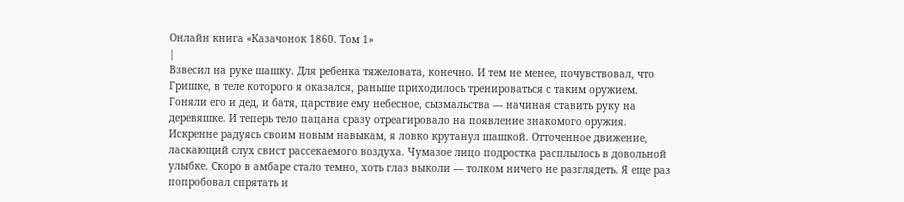Онлайн книга «Казачонок 1860. Том 1»
|
Взвесил на руке шашку. Для ребенка тяжеловата, конечно. И тем не менее, почувствовал, что Гришке, в теле которого я оказался, раньше приходилось тренироваться с таким оружием. Гоняли его и дед, и батя, царствие ему небесное, сызмальства — начиная ставить руку на деревяшке. И теперь тело пацана сразу отреагировало на появление знакомого оружия. Искренне радуясь своим новым навыкам, я ловко крутанул шашкой. Отточенное движение, ласкающий слух свист рассекаемого воздуха. Чумазое лицо подростка расплылось в довольной улыбке. Скоро в амбаре стало темно, хоть глаз выколи — толком ничего не разглядеть. Я еще раз попробовал спрятать и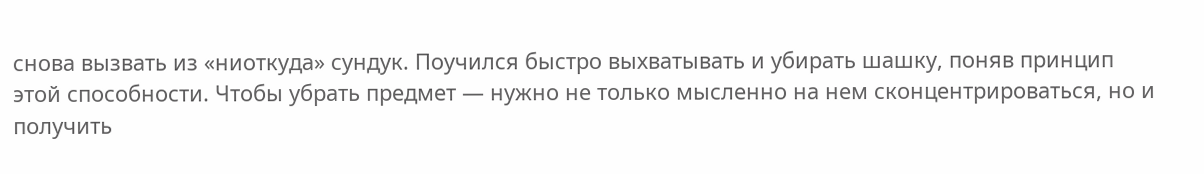снова вызвать из «ниоткуда» сундук. Поучился быстро выхватывать и убирать шашку, поняв принцип этой способности. Чтобы убрать предмет — нужно не только мысленно на нем сконцентрироваться, но и получить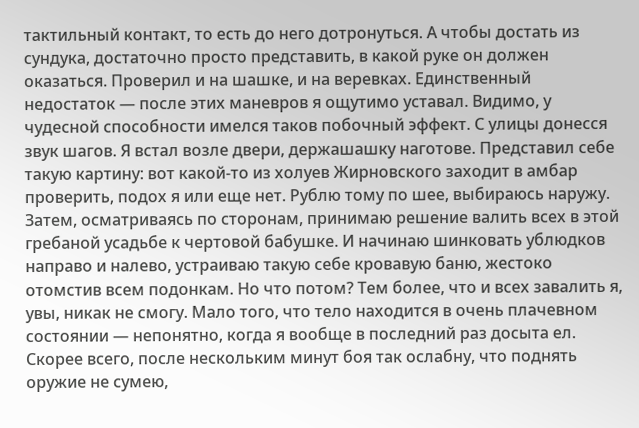тактильный контакт, то есть до него дотронуться. А чтобы достать из сундука, достаточно просто представить, в какой руке он должен оказаться. Проверил и на шашке, и на веревках. Единственный недостаток — после этих маневров я ощутимо уставал. Видимо, у чудесной способности имелся таков побочный эффект. С улицы донесся звук шагов. Я встал возле двери, держашашку наготове. Представил себе такую картину: вот какой-то из холуев Жирновского заходит в амбар проверить, подох я или еще нет. Рублю тому по шее, выбираюсь наружу. Затем, осматриваясь по сторонам, принимаю решение валить всех в этой гребаной усадьбе к чертовой бабушке. И начинаю шинковать ублюдков направо и налево, устраиваю такую себе кровавую баню, жестоко отомстив всем подонкам. Но что потом? Тем более, что и всех завалить я, увы, никак не смогу. Мало того, что тело находится в очень плачевном состоянии — непонятно, когда я вообще в последний раз досыта ел. Скорее всего, после нескольким минут боя так ослабну, что поднять оружие не сумею,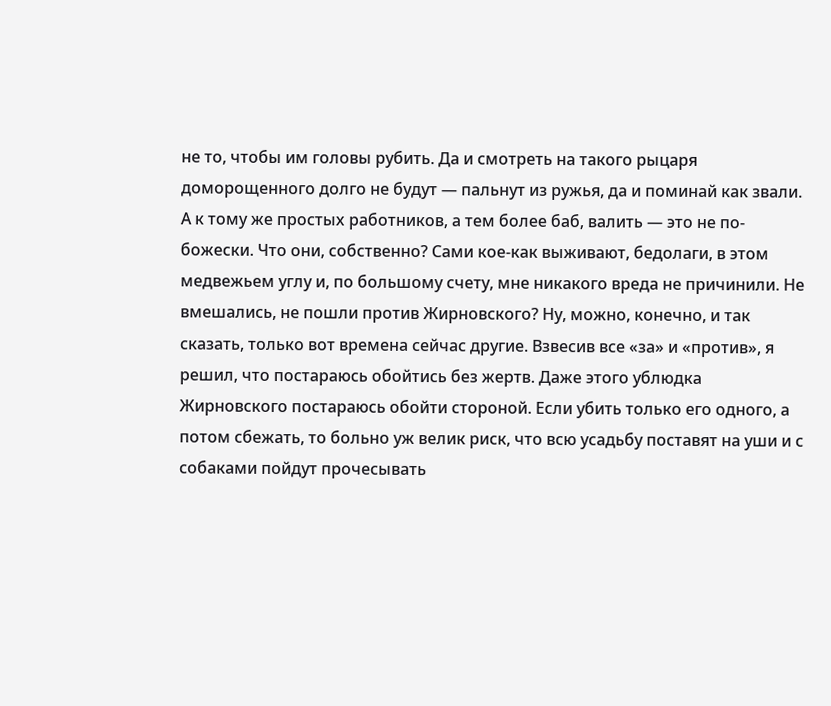не то, чтобы им головы рубить. Да и смотреть на такого рыцаря доморощенного долго не будут — пальнут из ружья, да и поминай как звали. А к тому же простых работников, а тем более баб, валить — это не по-божески. Что они, собственно? Сами кое-как выживают, бедолаги, в этом медвежьем углу и, по большому счету, мне никакого вреда не причинили. Не вмешались, не пошли против Жирновского? Ну, можно, конечно, и так сказать, только вот времена сейчас другие. Взвесив все «за» и «против», я решил, что постараюсь обойтись без жертв. Даже этого ублюдка Жирновского постараюсь обойти стороной. Если убить только его одного, а потом сбежать, то больно уж велик риск, что всю усадьбу поставят на уши и с собаками пойдут прочесывать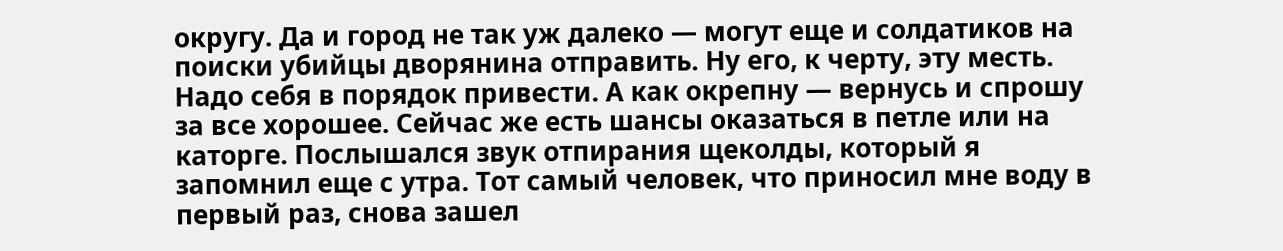округу. Да и город не так уж далеко — могут еще и солдатиков на поиски убийцы дворянина отправить. Ну его, к черту, эту месть. Надо себя в порядок привести. А как окрепну — вернусь и спрошу за все хорошее. Сейчас же есть шансы оказаться в петле или на каторге. Послышался звук отпирания щеколды, который я запомнил еще с утра. Тот самый человек, что приносил мне воду в первый раз, снова зашел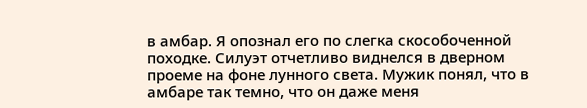в амбар. Я опознал его по слегка скособоченной походке. Силуэт отчетливо виднелся в дверном проеме на фоне лунного света. Мужик понял, что в амбаре так темно, что он даже меня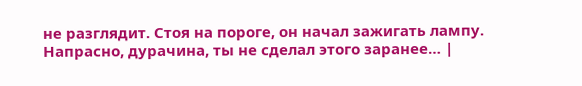не разглядит. Стоя на пороге, он начал зажигать лампу. Напрасно, дурачина, ты не сделал этого заранее… |